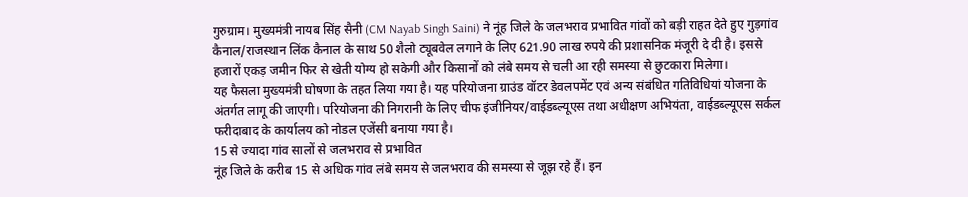गुरुग्राम। मुख्यमंत्री नायब सिंह सैनी (CM Nayab Singh Saini) ने नूंह जिले के जलभराव प्रभावित गांवों को बड़ी राहत देते हुए गुड़गांव कैनाल/राजस्थान लिंक कैनाल के साथ 50 शैलो ट्यूबवेल लगाने के लिए 621.90 लाख रुपये की प्रशासनिक मंजूरी दे दी है। इससे हजारों एकड़ जमीन फिर से खेती योग्य हो सकेगी और किसानों को लंबे समय से चली आ रही समस्या से छुटकारा मिलेगा।
यह फैसला मुख्यमंत्री घोषणा के तहत लिया गया है। यह परियोजना ग्राउंड वॉटर डेवलपमेंट एवं अन्य संबंधित गतिविधियां योजना के अंतर्गत लागू की जाएगी। परियोजना की निगरानी के लिए चीफ इंजीनियर/वाईडब्ल्यूएस तथा अधीक्षण अभियंता, वाईडब्ल्यूएस सर्कल फरीदाबाद के कार्यालय को नोडल एजेंसी बनाया गया है।
15 से ज्यादा गांव सालों से जलभराव से प्रभावित
नूंह जिले के करीब 15 से अधिक गांव लंबे समय से जलभराव की समस्या से जूझ रहे हैं। इन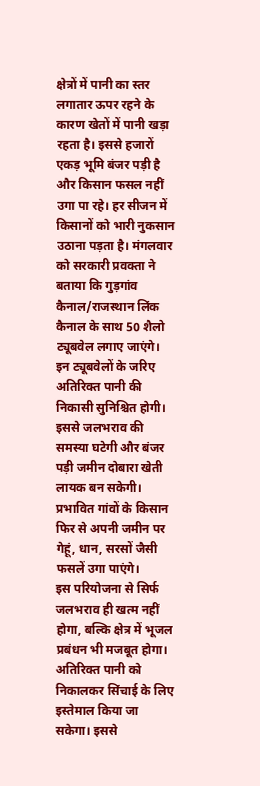क्षेत्रों में पानी का स्तर लगातार ऊपर रहने के कारण खेतों में पानी खड़ा रहता है। इससे हजारों एकड़ भूमि बंजर पड़ी है और किसान फसल नहीं उगा पा रहे। हर सीजन में किसानों को भारी नुकसान उठाना पड़ता है। मंगलवार को सरकारी प्रवक्ता ने बताया कि गुड़गांव कैनाल/राजस्थान लिंक कैनाल के साथ 50 शैलो ट्यूबवेल लगाए जाएंगे। इन ट्यूबवेलों के जरिए अतिरिक्त पानी की निकासी सुनिश्चित होगी। इससे जलभराव की समस्या घटेगी और बंजर पड़ी जमीन दोबारा खेती लायक बन सकेगी। प्रभावित गांवों के किसान फिर से अपनी जमीन पर गेहूं, धान, सरसों जैसी फसलें उगा पाएंगे।
इस परियोजना से सिर्फ जलभराव ही खत्म नहीं होगा, बल्कि क्षेत्र में भूजल प्रबंधन भी मजबूत होगा। अतिरिक्त पानी को निकालकर सिंचाई के लिए इस्तेमाल किया जा सकेगा। इससे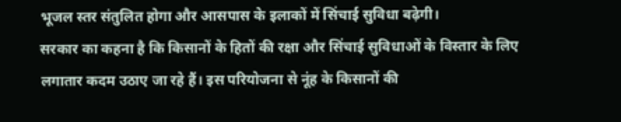भूजल स्तर संतुलित होगा और आसपास के इलाकों में सिंचाई सुविधा बढ़ेगी।
सरकार का कहना है कि किसानों के हितों की रक्षा और सिंचाई सुविधाओं के विस्तार के लिए लगातार कदम उठाए जा रहे हैं। इस परियोजना से नूंह के किसानों की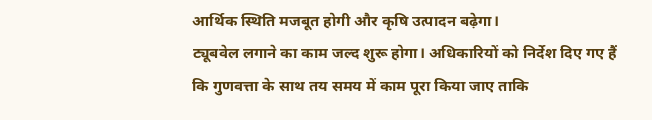आर्थिक स्थिति मजबूत होगी और कृषि उत्पादन बढ़ेगा।
ट्यूबवेल लगाने का काम जल्द शुरू होगा। अधिकारियों को निर्देश दिए गए हैं कि गुणवत्ता के साथ तय समय में काम पूरा किया जाए ताकि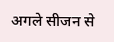अगले सीजन से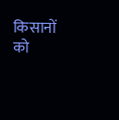किसानों को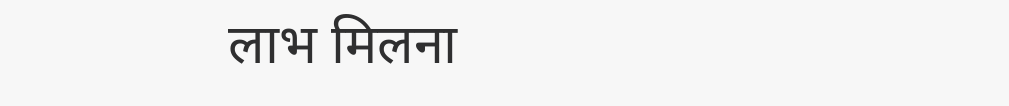लाभ मिलना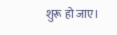शुरू हो जाए।